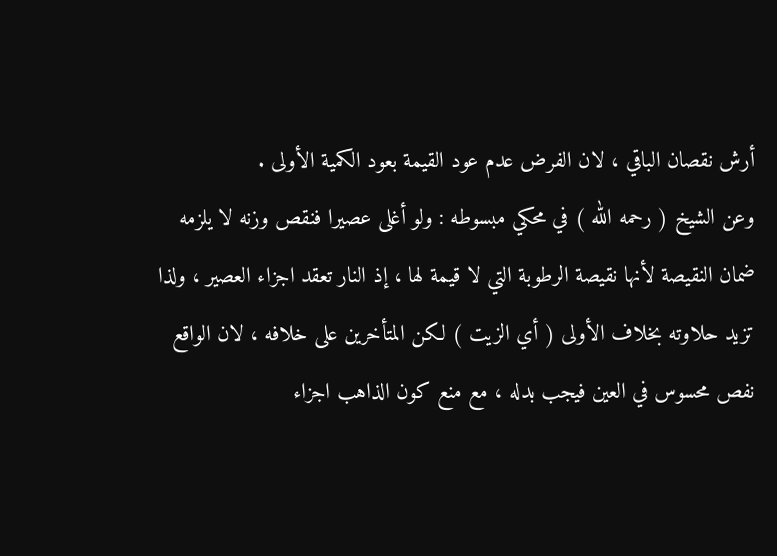أرش نقصان الباقي ، لان الفرض عدم عود القيمة بعود الكمية الأولى .
وعن الشيخ ( رحمه الله ) في محكي مبسوطه : ولو أغلى عصيرا فنقص وزنه لا يلزمه ضمان النقيصة لأنها نقيصة الرطوبة التي لا قيمة لها ، إذ النار تعقد اجزاء العصير ، ولذا تزيد حلاوته بخلاف الأولى ( أي الزيت ) لكن المتأخرين على خلافه ، لان الواقع نفص محسوس في العين فيجب بدله ، مع منع كون الذاهب اجزاء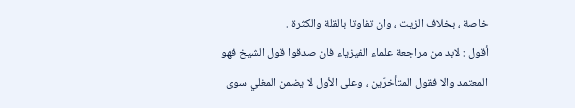خاصة ، بخلاف الزيت ، وان تفاوتا بالقلة والكثرة .
أقول : لابد من مراجعة علماء الفيزياء فان صدقوا قول الشيخ فهو المعتمد والا فقول المتأخرّين ، وعلى الأول لا يضمن المغلي سوى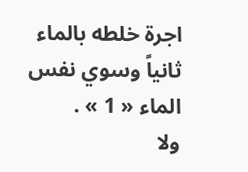اجرة خلطه بالماء ثانياً وسوي نفس الماء « 1 » .
ولا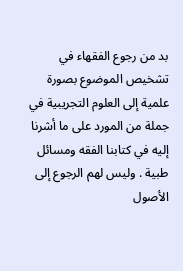بد من رجوع الفقهاء في تشخيص الموضوع بصورة علمية إلى العلوم التجريبية في جملة من المورد على ما أشرنا إليه في كتابنا الفقه ومسائل طبية . وليس لهم الرجوع إلى الأصول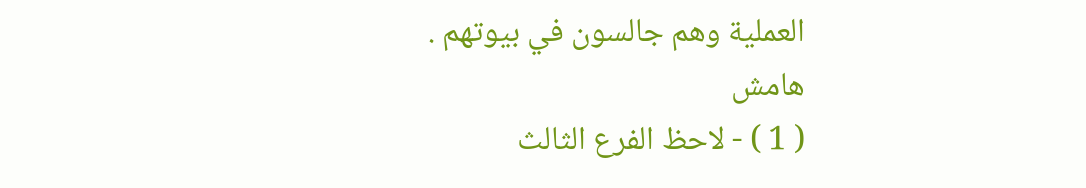العملية وهم جالسون في بيوتهم .
هامش
( 1 ) - لاحظ الفرع الثالث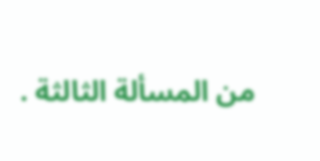من المسألة الثالثة .